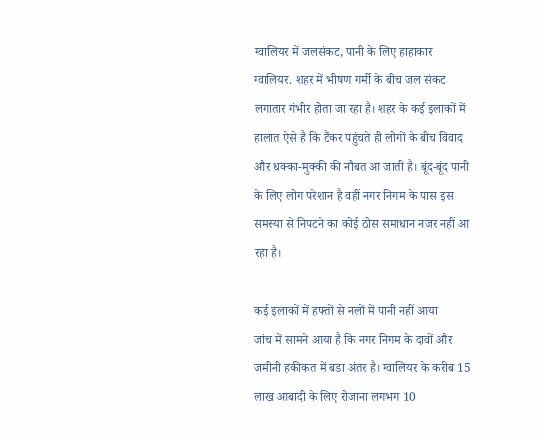ग्वालियर में जलसंकट, पानी के लिए हाहाकार
ग्वालियर. शहर में भीषण गर्मी के बीच जल संकट लगातार गंभीर होता जा रहा है। शहर के कई इलाकों में हालात ऐसे है कि टैंकर पहुंचते ही लोगों के बीच विवाद और धक्का-मुक्की की नौबत आ जाती है। बूंद-बूंद पानी के लिए लोग परेशान है वहीं नगर निगम के पास इस समस्या से निपटने का कोई ठोस समाधान नजर नहीं आ रहा है।

कई इलाकों में हफ्तों से नलों में पानी नहीं आया
जांच में सामने आया है कि नगर निगम के दावों और जमीनी हकीकत में बडा अंतर है। ग्वालियर के करीब 15 लाख आबादी के लिए रोजाना लगभग 10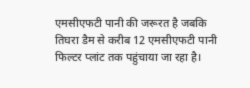एमसीएफटी पानी की जरूरत है जबकि तिघरा डैम से करीब 12 एमसीएफटी पानी फिल्टर प्लांट तक पहुंचाया जा रहा है।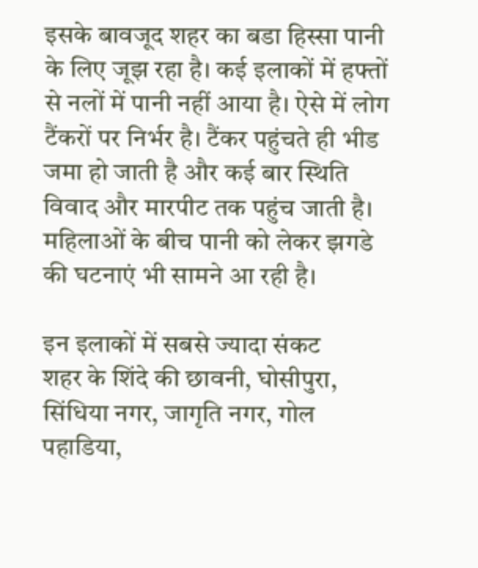इसके बावजूद शहर का बडा हिस्सा पानी के लिए जूझ रहा है। कई इलाकों में हफ्तों से नलों में पानी नहीं आया है। ऐसे में लोग टैंकरों पर निर्भर है। टैंकर पहुंचते ही भीड जमा हो जाती है और कई बार स्थिति विवाद और मारपीट तक पहुंच जाती है। महिलाओं के बीच पानी को लेकर झगडे की घटनाएं भी सामने आ रही है।

इन इलाकों में सबसे ज्यादा संकट
शहर के शिंदे की छावनी, घोसीपुरा, सिंधिया नगर, जागृति नगर, गोल पहाडिया,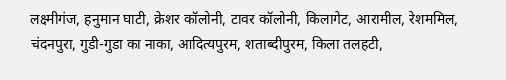लक्ष्मीगंज, हनुमान घाटी, क्रेशर कॉलोनी, टावर कॉलोनी, किलागेट, आरामील, रेशममिल, चंदनपुरा, गुडी-गुडा का नाका, आदित्यपुरम, शताब्दीपुरम, किला तलहटी,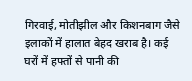गिरवाई, मोतीझील और किशनबाग जैसे इलाकों में हालात बेहद खराब है। कई घरों में हफ्तों से पानी की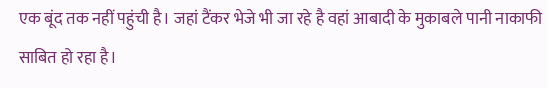एक बूंद तक नहीं पहुंची है। जहां टैंकर भेजे भी जा रहे है वहां आबादी के मुकाबले पानी नाकाफी साबित हो रहा है।